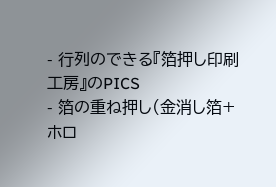- 行列のできる『箔押し印刷工房』のPICS
- 箔の重ね押し(金消し箔+ホロ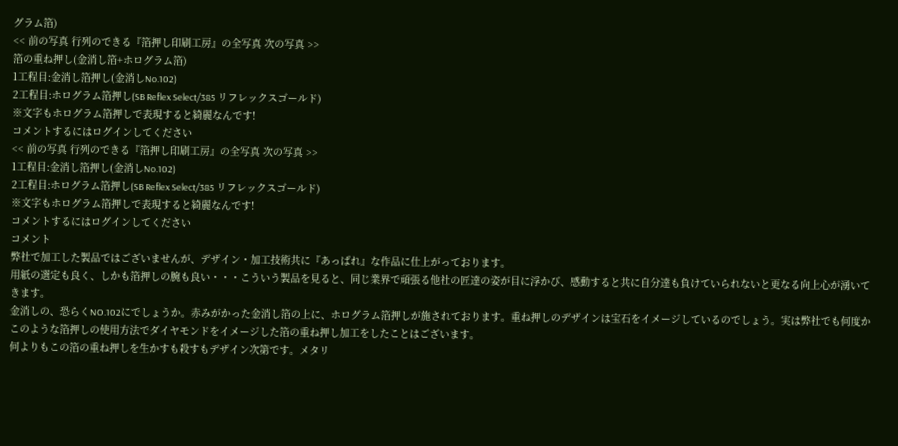グラム箔)
<< 前の写真 行列のできる『箔押し印刷工房』の全写真 次の写真 >>
箔の重ね押し(金消し箔+ホログラム箔)
1工程目:金消し箔押し(金消しNo.102)
2工程目:ホログラム箔押し(SB Reflex Select/385 リフレックスゴールド)
※文字もホログラム箔押しで表現すると綺麗なんです!
コメントするにはログインしてください
<< 前の写真 行列のできる『箔押し印刷工房』の全写真 次の写真 >>
1工程目:金消し箔押し(金消しNo.102)
2工程目:ホログラム箔押し(SB Reflex Select/385 リフレックスゴールド)
※文字もホログラム箔押しで表現すると綺麗なんです!
コメントするにはログインしてください
コメント
弊社で加工した製品ではございませんが、デザイン・加工技術共に『あっぱれ』な作品に仕上がっております。
用紙の選定も良く、しかも箔押しの腕も良い・・・こういう製品を見ると、同じ業界で頑張る他社の匠達の姿が目に浮かび、感動すると共に自分達も負けていられないと更なる向上心が湧いてきます。
金消しの、恐らくNO.102にでしょうか。赤みがかった金消し箔の上に、ホログラム箔押しが施されております。重ね押しのデザインは宝石をイメージしているのでしょう。実は弊社でも何度かこのような箔押しの使用方法でダイヤモンドをイメージした箔の重ね押し加工をしたことはございます。
何よりもこの箔の重ね押しを生かすも殺すもデザイン次第です。メタリ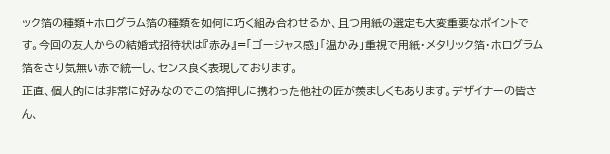ック箔の種類+ホログラム箔の種類を如何に巧く組み合わせるか、且つ用紙の選定も大変重要なポイントです。今回の友人からの結婚式招待状は『赤み』=「ゴージャス感」「温かみ」重視で用紙・メタリック箔・ホログラム箔をさり気無い赤で統一し、センス良く表現しております。
正直、個人的には非常に好みなのでこの箔押しに携わった他社の匠が羨ましくもあります。デザイナーの皆さん、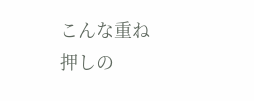こんな重ね押しの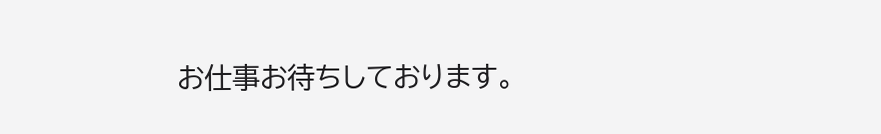お仕事お待ちしております。